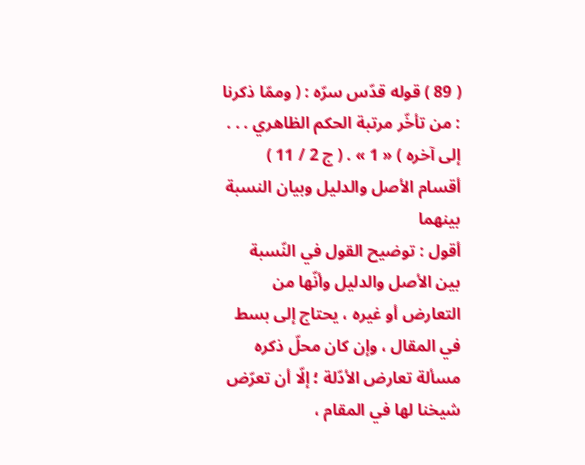( 89 ) قوله قدّس سرّه : ( وممّا ذكرنا : من تأخّر مرتبة الحكم الظاهري . . . إلى آخره ) « 1 » . ( ج 2 / 11 )
أقسام الأصل والدليل وبيان النسبة بينهما
أقول : توضيح القول في النّسبة بين الأصل والدليل وأنّها من التعارض أو غيره ، يحتاج إلى بسط في المقال ، وإن كان محلّ ذكره مسألة تعارض الأدّلة ؛ إلّا أن تعرّض شيخنا لها في المقام ،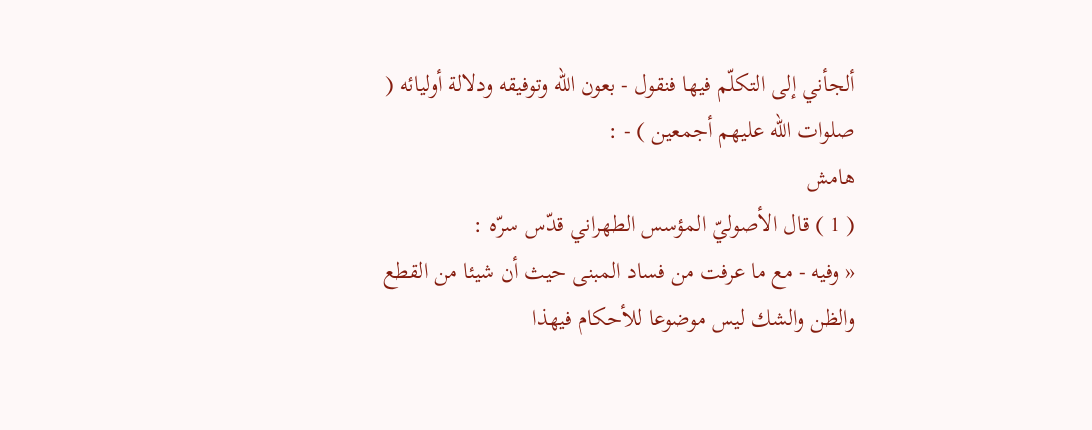ألجأني إلى التكلّم فيها فنقول - بعون اللّه وتوفيقه ودلالة أوليائه ( صلوات اللّه عليهم أجمعين ) - :
هامش
( 1 ) قال الأصوليّ المؤسس الطهراني قدّس سرّه :
« وفيه - مع ما عرفت من فساد المبنى حيث أن شيئا من القطع والظن والشك ليس موضوعا للأحكام فيهذا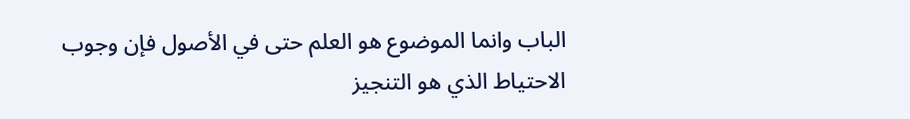الباب وانما الموضوع هو العلم حتى في الأصول فإن وجوب الاحتياط الذي هو التنجيز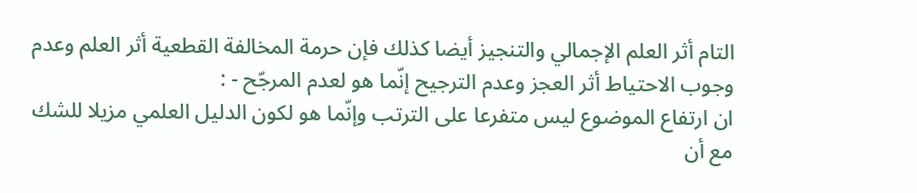التام أثر العلم الإجمالي والتنجيز أيضا كذلك فإن حرمة المخالفة القطعية أثر العلم وعدم وجوب الاحتياط أثر العجز وعدم الترجيح إنّما هو لعدم المرجّح - :
ان ارتفاع الموضوع ليس متفرعا على الترتب وإنّما هو لكون الدليل العلمي مزيلا للشك مع أن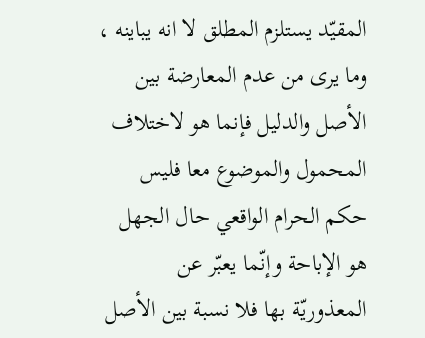المقيّد يستلزم المطلق لا انه يباينه ، وما يرى من عدم المعارضة بين الأصل والدليل فإنما هو لاختلاف المحمول والموضوع معا فليس حكم الحرام الواقعي حال الجهل هو الإباحة وإنّما يعبّر عن المعذوريّة بها فلا نسبة بين الأصل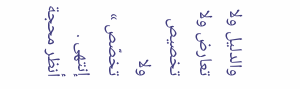والدليل ولا تعارض ولا تخصيص ولا تخصّص » إنتهى . أنظر محجة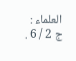العلماء : ج 2 / 6 .